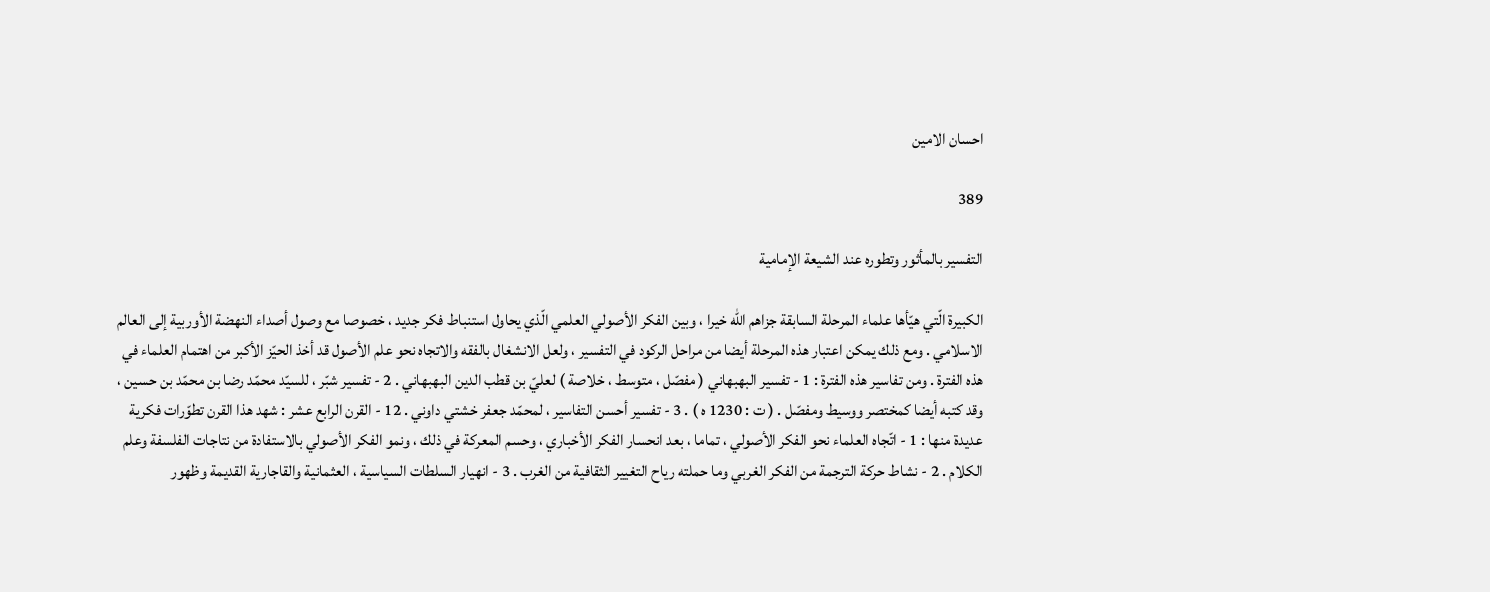احسان الامين

389

التفسير بالمأثور وتطوره عند الشيعة الإمامية

الكبيرة الّتي هيّأها علماء المرحلة السابقة جزاهم اللّه خيرا ، وبين الفكر الأصولي العلمي الّذي يحاول استنباط فكر جديد ، خصوصا مع وصول أصداء النهضة الأوربية إلى العالم الاسلامي . ومع ذلك يمكن اعتبار هذه المرحلة أيضا من مراحل الركود في التفسير ، ولعل الانشغال بالفقه والاتجاه نحو علم الأصول قد أخذ الحيّز الأكبر من اهتمام العلماء في هذه الفترة . ومن تفاسير هذه الفترة : 1 - تفسير البهبهاني ( مفصّل ، متوسط ، خلاصة ) لعليّ بن قطب الدين البهبهاني . 2 - تفسير شبّر ، للسيّد محمّد رضا بن محمّد بن حسين ، وقد كتبه أيضا كمختصر ووسيط ومفصّل . ( ت : 1230 ه ) . 3 - تفسير أحسن التفاسير ، لمحمّد جعفر خشتي داوني . 12 - القرن الرابع عشر : شهد هذا القرن تطوّرات فكرية عديدة منها : 1 - اتّجاه العلماء نحو الفكر الأصولي ، تماما ، بعد انحسار الفكر الأخباري ، وحسم المعركة في ذلك ، ونمو الفكر الأصولي بالاستفادة من نتاجات الفلسفة وعلم الكلام . 2 - نشاط حركة الترجمة من الفكر الغربي وما حملته رياح التغيير الثقافية من الغرب . 3 - انهيار السلطات السياسية ، العثمانية والقاجارية القديمة وظهور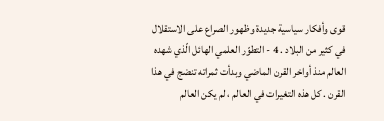قوى وأفكار سياسية جديدة وظهور الصراع على الاستقلال في كثير من البلاد . 4 - التطوّر العلمي الهائل الّذي شهده العالم منذ أواخر القرن الماضي وبدأت ثمراته تنضج في هذا القرن . كل هذه التغيرات في العالم ، لم يكن العالم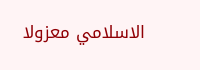الاسلامي معزولا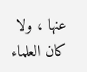عنها ، ولا كان العلماء